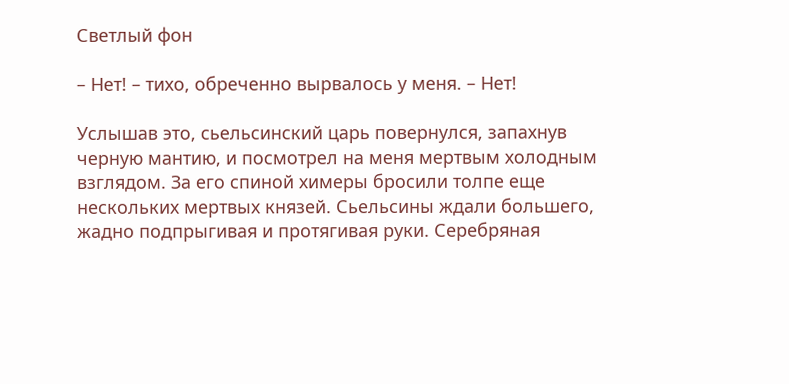Светлый фон

– Нет! – тихо, обреченно вырвалось у меня. – Нет!

Услышав это, сьельсинский царь повернулся, запахнув черную мантию, и посмотрел на меня мертвым холодным взглядом. За его спиной химеры бросили толпе еще нескольких мертвых князей. Сьельсины ждали большего, жадно подпрыгивая и протягивая руки. Серебряная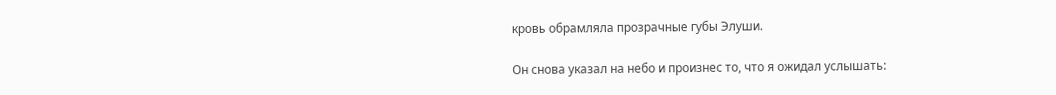кровь обрамляла прозрачные губы Элуши.

Он снова указал на небо и произнес то, что я ожидал услышать: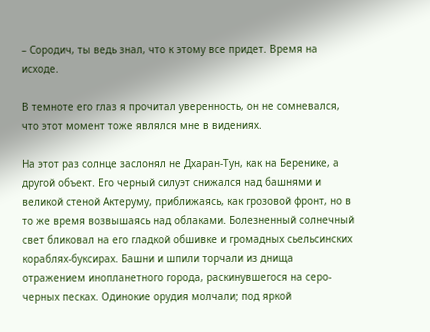– Сородич, ты ведь знал, что к этому все придет. Время на исходе.

В темноте его глаз я прочитал уверенность, он не сомневался, что этот момент тоже являлся мне в видениях.

На этот раз солнце заслонял не Дхаран-Тун, как на Беренике, а другой объект. Его черный силуэт снижался над башнями и великой стеной Актеруму, приближаясь, как грозовой фронт, но в то же время возвышаясь над облаками. Болезненный солнечный свет бликовал на его гладкой обшивке и громадных сьельсинских кораблях-буксирах. Башни и шпили торчали из днища отражением инопланетного города, раскинувшегося на серо-черных песках. Одинокие орудия молчали; под яркой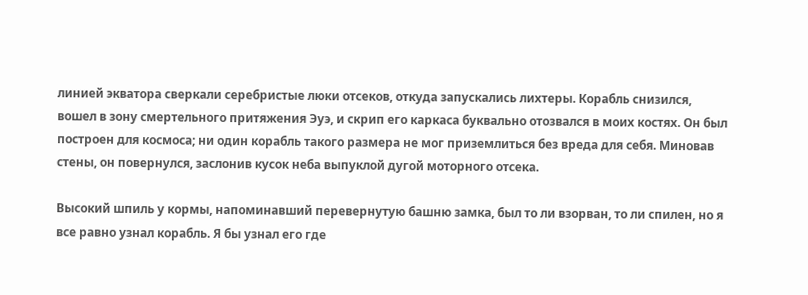линией экватора сверкали серебристые люки отсеков, откуда запускались лихтеры. Корабль снизился, вошел в зону смертельного притяжения Эуэ, и скрип его каркаса буквально отозвался в моих костях. Он был построен для космоса; ни один корабль такого размера не мог приземлиться без вреда для себя. Миновав стены, он повернулся, заслонив кусок неба выпуклой дугой моторного отсека.

Высокий шпиль у кормы, напоминавший перевернутую башню замка, был то ли взорван, то ли спилен, но я все равно узнал корабль. Я бы узнал его где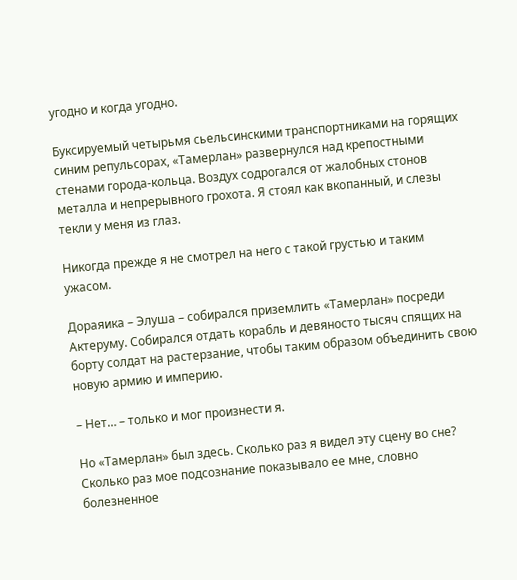угодно и когда угодно.

Буксируемый четырьмя сьельсинскими транспортниками на горящих синим репульсорах, «Тамерлан» развернулся над крепостными стенами города-кольца. Воздух содрогался от жалобных стонов металла и непрерывного грохота. Я стоял как вкопанный, и слезы текли у меня из глаз.

Никогда прежде я не смотрел на него с такой грустью и таким ужасом.

Дораяика – Элуша – собирался приземлить «Тамерлан» посреди Актеруму. Собирался отдать корабль и девяносто тысяч спящих на борту солдат на растерзание, чтобы таким образом объединить свою новую армию и империю.

– Нет… – только и мог произнести я.

Но «Тамерлан» был здесь. Сколько раз я видел эту сцену во сне? Сколько раз мое подсознание показывало ее мне, словно болезненное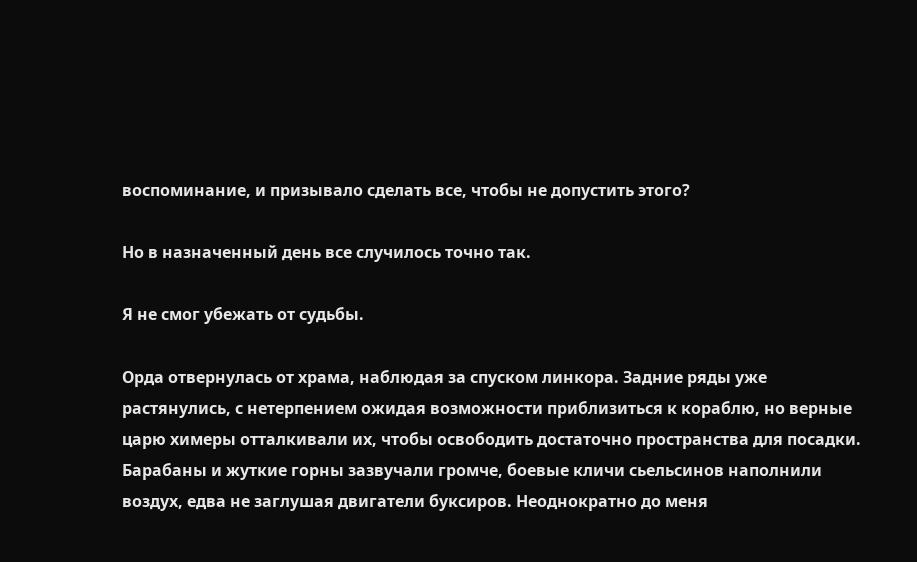воспоминание, и призывало сделать все, чтобы не допустить этого?

Но в назначенный день все случилось точно так.

Я не смог убежать от судьбы.

Орда отвернулась от храма, наблюдая за спуском линкора. Задние ряды уже растянулись, с нетерпением ожидая возможности приблизиться к кораблю, но верные царю химеры отталкивали их, чтобы освободить достаточно пространства для посадки. Барабаны и жуткие горны зазвучали громче, боевые кличи сьельсинов наполнили воздух, едва не заглушая двигатели буксиров. Неоднократно до меня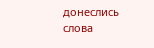донеслись слова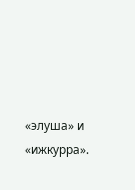«элуша» и «ижкурра».